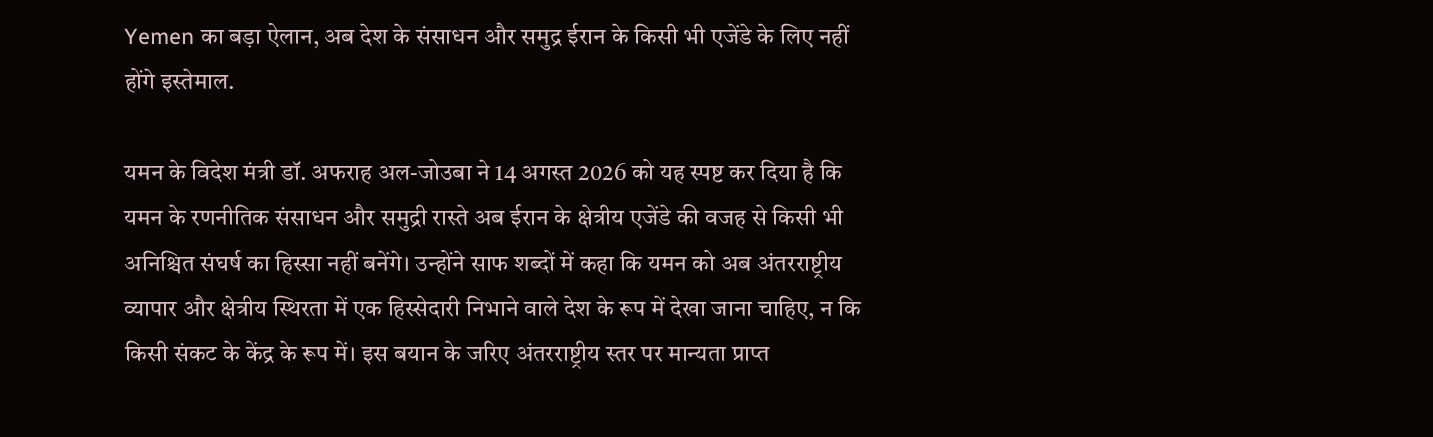Yemen का बड़ा ऐलान, अब देश के संसाधन और समुद्र ईरान के किसी भी एजेंडे के लिए नहीं होंगे इस्तेमाल.

यमन के विदेश मंत्री डॉ. अफराह अल-जोउबा ने 14 अगस्त 2026 को यह स्पष्ट कर दिया है कि यमन के रणनीतिक संसाधन और समुद्री रास्ते अब ईरान के क्षेत्रीय एजेंडे की वजह से किसी भी अनिश्चित संघर्ष का हिस्सा नहीं बनेंगे। उन्होंने साफ शब्दों में कहा कि यमन को अब अंतरराष्ट्रीय व्यापार और क्षेत्रीय स्थिरता में एक हिस्सेदारी निभाने वाले देश के रूप में देखा जाना चाहिए, न कि किसी संकट के केंद्र के रूप में। इस बयान के जरिए अंतरराष्ट्रीय स्तर पर मान्यता प्राप्त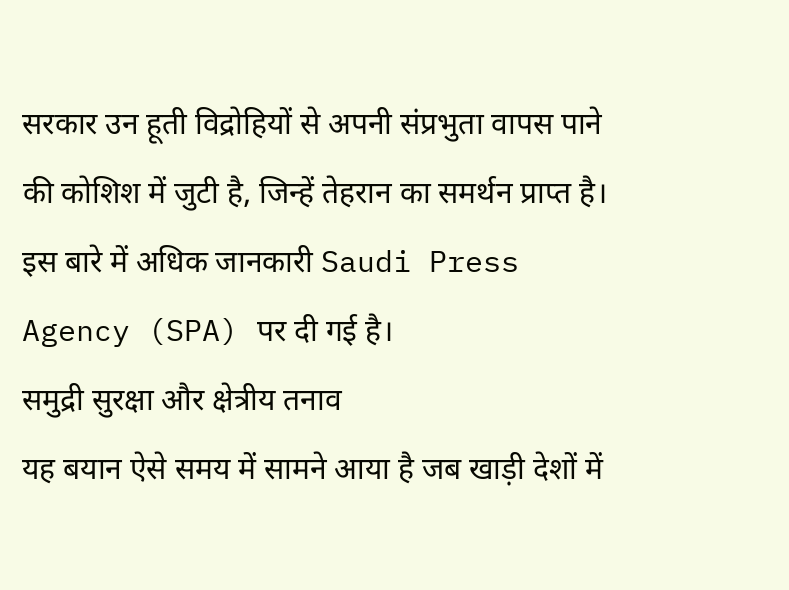सरकार उन हूती विद्रोहियों से अपनी संप्रभुता वापस पाने की कोशिश में जुटी है, जिन्हें तेहरान का समर्थन प्राप्त है। इस बारे में अधिक जानकारी Saudi Press Agency (SPA) पर दी गई है।
समुद्री सुरक्षा और क्षेत्रीय तनाव
यह बयान ऐसे समय में सामने आया है जब खाड़ी देशों में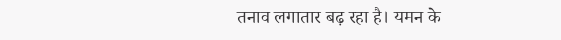तनाव लगातार बढ़ रहा है। यमन के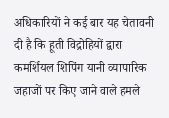अधिकारियों ने कई बार यह चेतावनी दी है कि हूती विद्रोहियों द्वारा कमर्शियल शिपिंग यानी व्यापारिक जहाजों पर किए जाने वाले हमले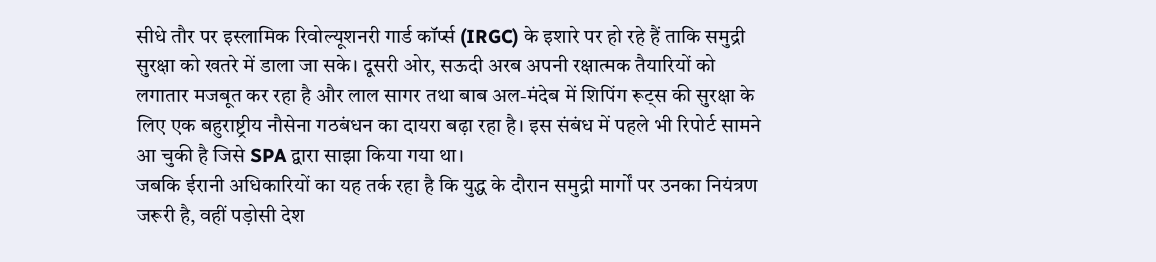सीधे तौर पर इस्लामिक रिवोल्यूशनरी गार्ड कॉर्प्स (IRGC) के इशारे पर हो रहे हैं ताकि समुद्री सुरक्षा को खतरे में डाला जा सके। दूसरी ओर, सऊदी अरब अपनी रक्षात्मक तैयारियों को लगातार मजबूत कर रहा है और लाल सागर तथा बाब अल-मंदेब में शिपिंग रूट्स की सुरक्षा के लिए एक बहुराष्ट्रीय नौसेना गठबंधन का दायरा बढ़ा रहा है। इस संबंध में पहले भी रिपोर्ट सामने आ चुकी है जिसे SPA द्वारा साझा किया गया था।
जबकि ईरानी अधिकारियों का यह तर्क रहा है कि युद्ध के दौरान समुद्री मार्गों पर उनका नियंत्रण जरूरी है, वहीं पड़ोसी देश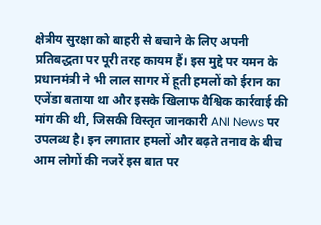क्षेत्रीय सुरक्षा को बाहरी से बचाने के लिए अपनी प्रतिबद्धता पर पूरी तरह कायम हैं। इस मुद्दे पर यमन के प्रधानमंत्री ने भी लाल सागर में हूती हमलों को ईरान का एजेंडा बताया था और इसके खिलाफ वैश्विक कार्रवाई की मांग की थी, जिसकी विस्तृत जानकारी ANI News पर उपलब्ध है। इन लगातार हमलों और बढ़ते तनाव के बीच आम लोगों की नजरें इस बात पर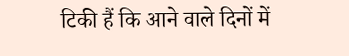टिकी हैं कि आने वाले दिनों में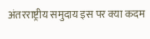अंतरराष्ट्रीय समुदाय इस पर क्या कदम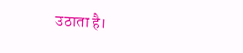उठाता है।